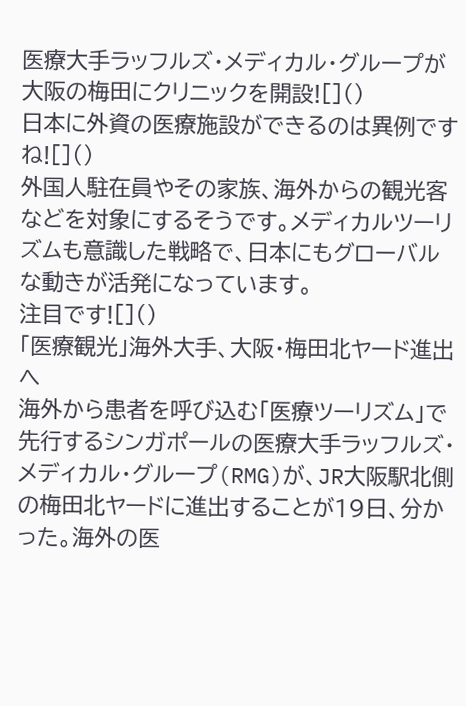医療大手ラッフルズ・メディカル・グループが大阪の梅田にクリニックを開設![]()
日本に外資の医療施設ができるのは異例ですね![]()
外国人駐在員やその家族、海外からの観光客などを対象にするそうです。メディカルツーリズムも意識した戦略で、日本にもグローバルな動きが活発になっています。
注目です![]()
「医療観光」海外大手、大阪・梅田北ヤード進出へ
海外から患者を呼び込む「医療ツーリズム」で先行するシンガポールの医療大手ラッフルズ・メディカル・グループ(RMG)が、JR大阪駅北側の梅田北ヤードに進出することが19日、分かった。海外の医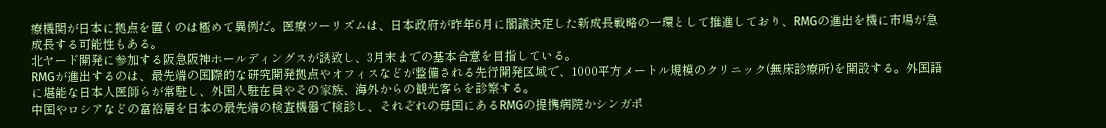療機関が日本に拠点を置くのは極めて異例だ。医療ツーリズムは、日本政府が昨年6月に閣議決定した新成長戦略の一環として推進しており、RMGの進出を機に市場が急成長する可能性もある。
北ヤード開発に参加する阪急阪神ホールディングスが誘致し、3月末までの基本合意を目指している。
RMGが進出するのは、最先端の国際的な研究開発拠点やオフィスなどが整備される先行開発区域で、1000平方メートル規模のクリニック(無床診療所)を開設する。外国語に堪能な日本人医師らが常駐し、外国人駐在員やその家族、海外からの観光客らを診察する。
中国やロシアなどの富裕層を日本の最先端の検査機器で検診し、それぞれの母国にあるRMGの提携病院かシンガポ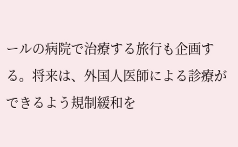ールの病院で治療する旅行も企画する。将来は、外国人医師による診療ができるよう規制緩和を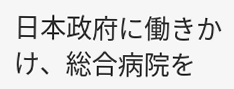日本政府に働きかけ、総合病院を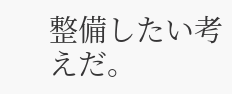整備したい考えだ。